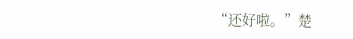“还好啦。”楚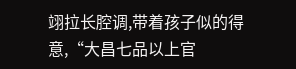翊拉长腔调,带着孩子似的得意,“大昌七品以上官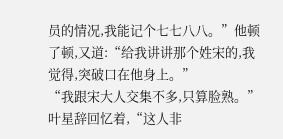员的情况,我能记个七七八八。”他顿了顿,又道:“给我讲讲那个姓宋的,我觉得,突破口在他身上。”
“我跟宋大人交集不多,只算脸熟。”叶星辞回忆着,“这人非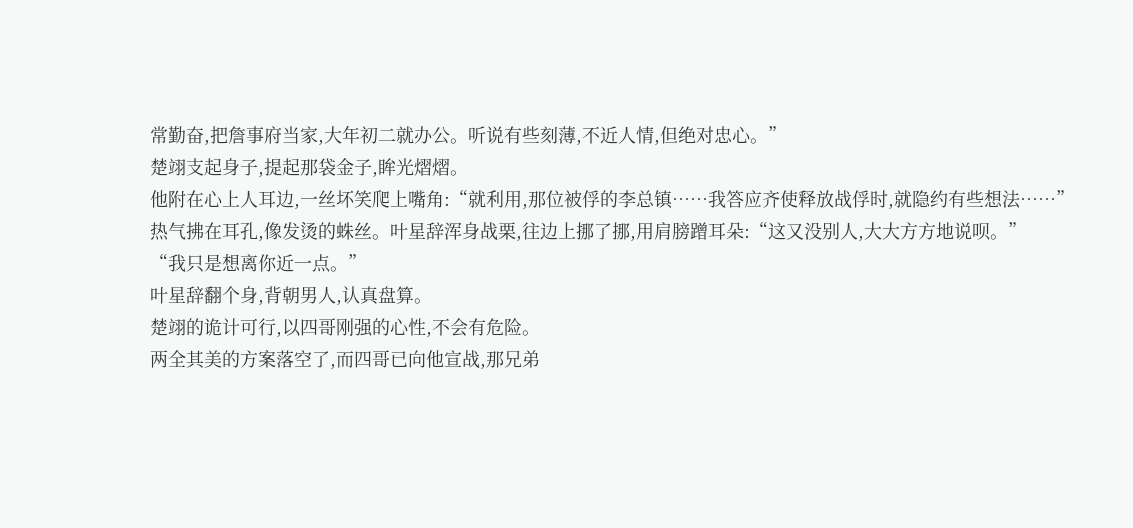常勤奋,把詹事府当家,大年初二就办公。听说有些刻薄,不近人情,但绝对忠心。”
楚翊支起身子,提起那袋金子,眸光熠熠。
他附在心上人耳边,一丝坏笑爬上嘴角:“就利用,那位被俘的李总镇……我答应齐使释放战俘时,就隐约有些想法……”
热气拂在耳孔,像发烫的蛛丝。叶星辞浑身战栗,往边上挪了挪,用肩膀蹭耳朵:“这又没别人,大大方方地说呗。”
“我只是想离你近一点。”
叶星辞翻个身,背朝男人,认真盘算。
楚翊的诡计可行,以四哥刚强的心性,不会有危险。
两全其美的方案落空了,而四哥已向他宣战,那兄弟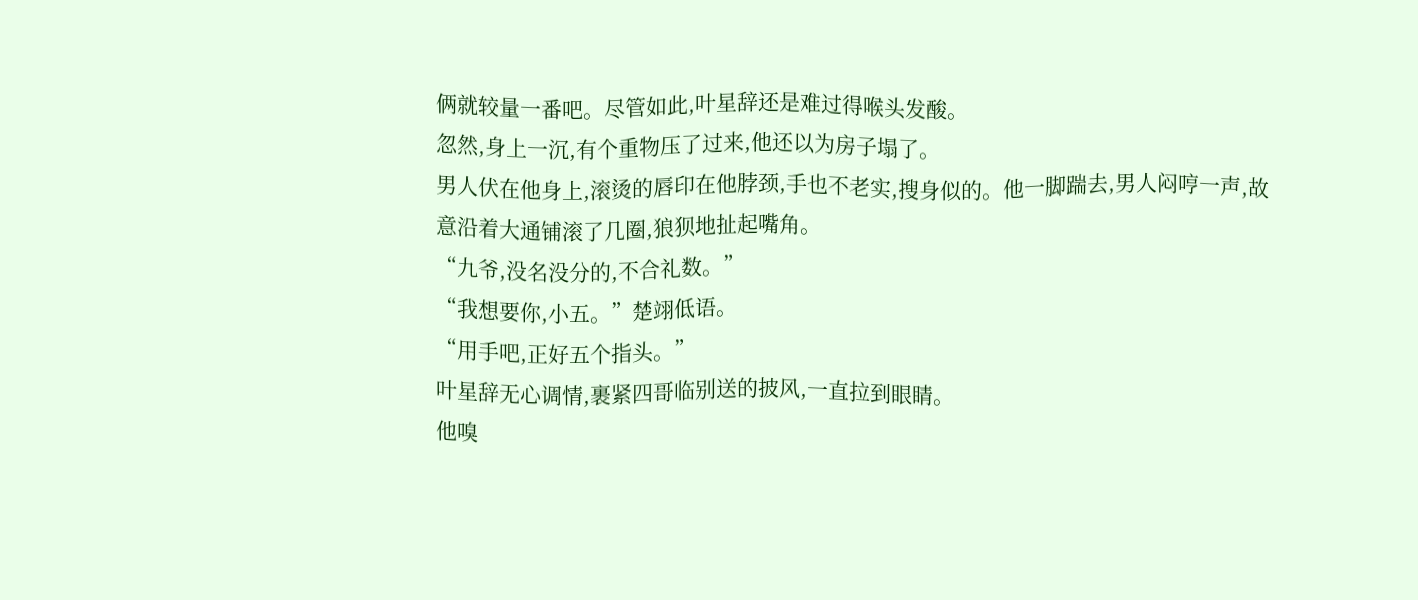俩就较量一番吧。尽管如此,叶星辞还是难过得喉头发酸。
忽然,身上一沉,有个重物压了过来,他还以为房子塌了。
男人伏在他身上,滚烫的唇印在他脖颈,手也不老实,搜身似的。他一脚踹去,男人闷哼一声,故意沿着大通铺滚了几圈,狼狈地扯起嘴角。
“九爷,没名没分的,不合礼数。”
“我想要你,小五。”楚翊低语。
“用手吧,正好五个指头。”
叶星辞无心调情,裹紧四哥临别送的披风,一直拉到眼睛。
他嗅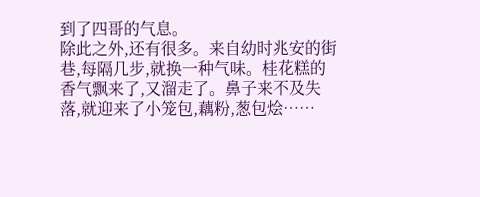到了四哥的气息。
除此之外,还有很多。来自幼时兆安的街巷,每隔几步,就换一种气味。桂花糕的香气飘来了,又溜走了。鼻子来不及失落,就迎来了小笼包,藕粉,葱包烩……